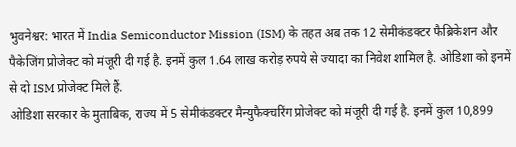भुवनेश्वर: भारत में India Semiconductor Mission (ISM) के तहत अब तक 12 सेमीकंडक्टर फैब्रिकेशन और पैकेजिंग प्रोजेक्ट को मंजूरी दी गई है. इनमें कुल 1.64 लाख करोड़ रुपये से ज्यादा का निवेश शामिल है. ओडिशा को इनमें से दो ISM प्रोजेक्ट मिले हैं.
ओडिशा सरकार के मुताबिक, राज्य में 5 सेमीकंडक्टर मैन्युफैक्चरिंग प्रोजेक्ट को मंजूरी दी गई है. इनमें कुल 10,899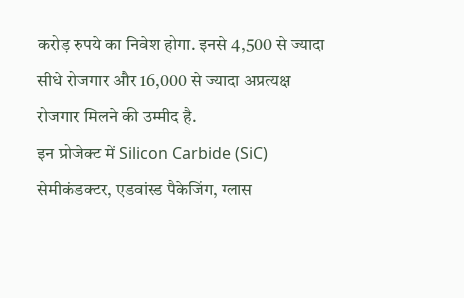करोड़ रुपये का निवेश होगा. इनसे 4,500 से ज्यादा सीधे रोजगार और 16,000 से ज्यादा अप्रत्यक्ष रोजगार मिलने की उम्मीद है.
इन प्रोजेक्ट में Silicon Carbide (SiC) सेमीकंडक्टर, एडवांस्ड पैकेजिंग, ग्लास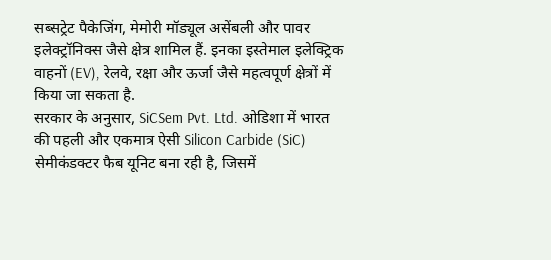सब्सट्रेट पैकेजिंग, मेमोरी मॉड्यूल असेंबली और पावर इलेक्ट्रॉनिक्स जैसे क्षेत्र शामिल हैं. इनका इस्तेमाल इलेक्ट्रिक वाहनों (EV), रेलवे, रक्षा और ऊर्जा जैसे महत्वपूर्ण क्षेत्रों में किया जा सकता है.
सरकार के अनुसार, SiCSem Pvt. Ltd. ओडिशा में भारत की पहली और एकमात्र ऐसी Silicon Carbide (SiC) सेमीकंडक्टर फैब यूनिट बना रही है, जिसमें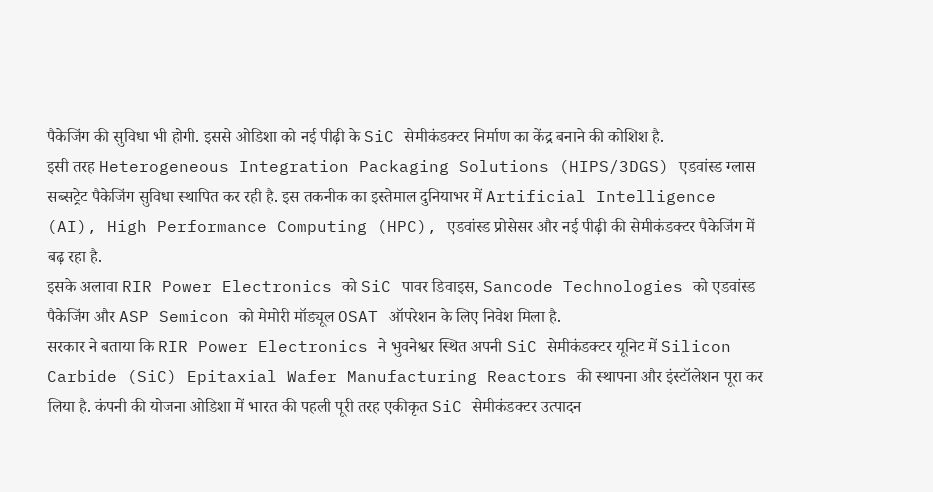पैकेजिंग की सुविधा भी होगी. इससे ओडिशा को नई पीढ़ी के SiC सेमीकंडक्टर निर्माण का केंद्र बनाने की कोशिश है.
इसी तरह Heterogeneous Integration Packaging Solutions (HIPS/3DGS) एडवांस्ड ग्लास सब्सट्रेट पैकेजिंग सुविधा स्थापित कर रही है. इस तकनीक का इस्तेमाल दुनियाभर में Artificial Intelligence (AI), High Performance Computing (HPC), एडवांस्ड प्रोसेसर और नई पीढ़ी की सेमीकंडक्टर पैकेजिंग में बढ़ रहा है.
इसके अलावा RIR Power Electronics को SiC पावर डिवाइस, Sancode Technologies को एडवांस्ड पैकेजिंग और ASP Semicon को मेमोरी मॉड्यूल OSAT ऑपरेशन के लिए निवेश मिला है.
सरकार ने बताया कि RIR Power Electronics ने भुवनेश्वर स्थित अपनी SiC सेमीकंडक्टर यूनिट में Silicon Carbide (SiC) Epitaxial Wafer Manufacturing Reactors की स्थापना और इंस्टॉलेशन पूरा कर लिया है. कंपनी की योजना ओडिशा में भारत की पहली पूरी तरह एकीकृत SiC सेमीकंडक्टर उत्पादन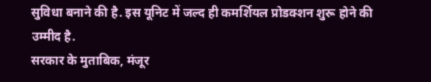सुविधा बनाने की है. इस यूनिट में जल्द ही कमर्शियल प्रोडक्शन शुरू होने की उम्मीद है.
सरकार के मुताबिक, मंजूर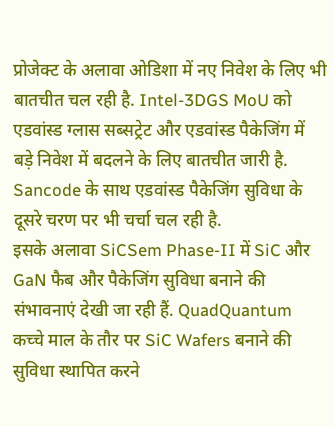प्रोजेक्ट के अलावा ओडिशा में नए निवेश के लिए भी बातचीत चल रही है. Intel-3DGS MoU को एडवांस्ड ग्लास सब्सट्रेट और एडवांस्ड पैकेजिंग में बड़े निवेश में बदलने के लिए बातचीत जारी है. Sancode के साथ एडवांस्ड पैकेजिंग सुविधा के दूसरे चरण पर भी चर्चा चल रही है.
इसके अलावा SiCSem Phase-II में SiC और GaN फैब और पैकेजिंग सुविधा बनाने की संभावनाएं देखी जा रही हैं. QuadQuantum कच्चे माल के तौर पर SiC Wafers बनाने की सुविधा स्थापित करने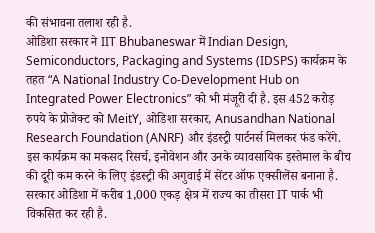की संभावना तलाश रही है.
ओडिशा सरकार ने IIT Bhubaneswar में Indian Design, Semiconductors, Packaging and Systems (IDSPS) कार्यक्रम के तहत “A National Industry Co-Development Hub on Integrated Power Electronics” को भी मंजूरी दी है. इस 452 करोड़ रुपये के प्रोजेक्ट को MeitY, ओडिशा सरकार, Anusandhan National Research Foundation (ANRF) और इंडस्ट्री पार्टनर्स मिलकर फंड करेंगे.
इस कार्यक्रम का मकसद रिसर्च, इनोवेशन और उनके व्यावसायिक इस्तेमाल के बीच की दूरी कम करने के लिए इंडस्ट्री की अगुवाई में सेंटर ऑफ एक्सीलेंस बनाना है.
सरकार ओडिशा में करीब 1,000 एकड़ क्षेत्र में राज्य का तीसरा IT पार्क भी विकसित कर रही है.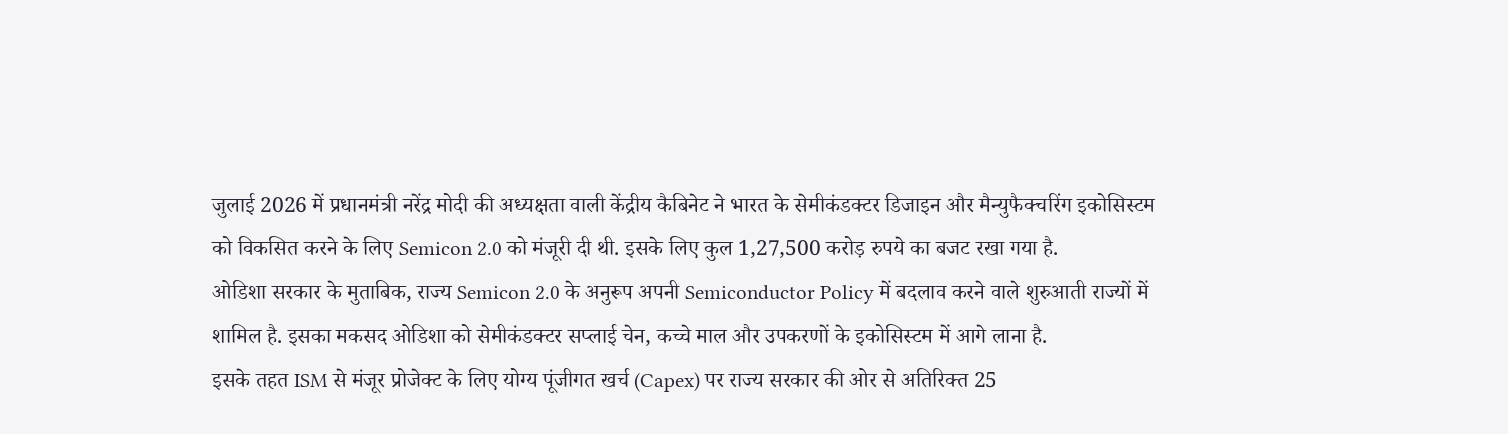जुलाई 2026 में प्रधानमंत्री नरेंद्र मोदी की अध्यक्षता वाली केंद्रीय कैबिनेट ने भारत के सेमीकंडक्टर डिजाइन और मैन्युफैक्चरिंग इकोसिस्टम को विकसित करने के लिए Semicon 2.0 को मंजूरी दी थी. इसके लिए कुल 1,27,500 करोड़ रुपये का बजट रखा गया है.
ओडिशा सरकार के मुताबिक, राज्य Semicon 2.0 के अनुरूप अपनी Semiconductor Policy में बदलाव करने वाले शुरुआती राज्यों में शामिल है. इसका मकसद ओडिशा को सेमीकंडक्टर सप्लाई चेन, कच्चे माल और उपकरणों के इकोसिस्टम में आगे लाना है.
इसके तहत ISM से मंजूर प्रोजेक्ट के लिए योग्य पूंजीगत खर्च (Capex) पर राज्य सरकार की ओर से अतिरिक्त 25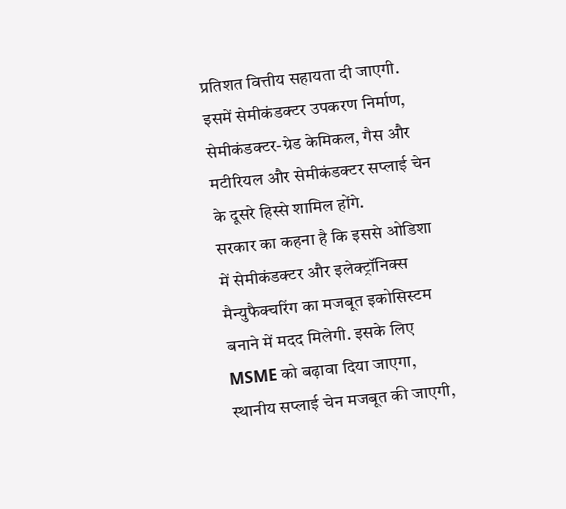प्रतिशत वित्तीय सहायता दी जाएगी. इसमें सेमीकंडक्टर उपकरण निर्माण, सेमीकंडक्टर-ग्रेड केमिकल, गैस और मटीरियल और सेमीकंडक्टर सप्लाई चेन के दूसरे हिस्से शामिल होंगे.
सरकार का कहना है कि इससे ओडिशा में सेमीकंडक्टर और इलेक्ट्रॉनिक्स मैन्युफैक्चरिंग का मजबूत इकोसिस्टम बनाने में मदद मिलेगी. इसके लिए MSME को बढ़ावा दिया जाएगा, स्थानीय सप्लाई चेन मजबूत की जाएगी,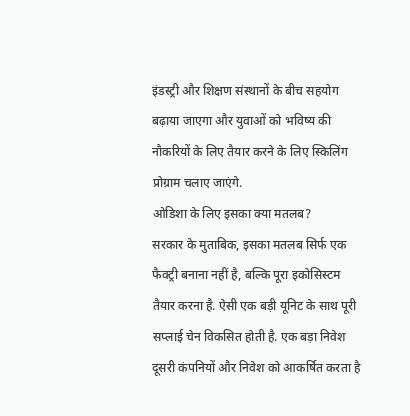इंडस्ट्री और शिक्षण संस्थानों के बीच सहयोग बढ़ाया जाएगा और युवाओं को भविष्य की नौकरियों के लिए तैयार करने के लिए स्किलिंग प्रोग्राम चलाए जाएंगे.
ओडिशा के लिए इसका क्या मतलब?
सरकार के मुताबिक, इसका मतलब सिर्फ एक फैक्ट्री बनाना नहीं है, बल्कि पूरा इकोसिस्टम तैयार करना है. ऐसी एक बड़ी यूनिट के साथ पूरी सप्लाई चेन विकसित होती है. एक बड़ा निवेश दूसरी कंपनियों और निवेश को आकर्षित करता है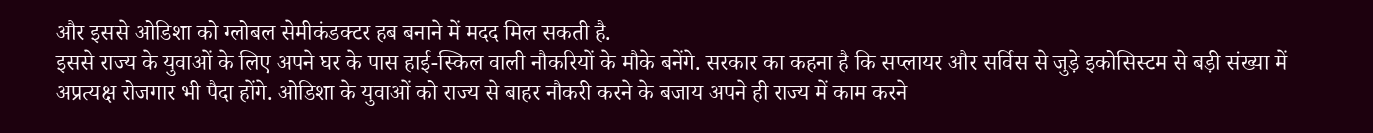और इससे ओडिशा को ग्लोबल सेमीकंडक्टर हब बनाने में मदद मिल सकती है.
इससे राज्य के युवाओं के लिए अपने घर के पास हाई-स्किल वाली नौकरियों के मौके बनेंगे. सरकार का कहना है कि सप्लायर और सर्विस से जुड़े इकोसिस्टम से बड़ी संख्या में अप्रत्यक्ष रोजगार भी पैदा होंगे. ओडिशा के युवाओं को राज्य से बाहर नौकरी करने के बजाय अपने ही राज्य में काम करने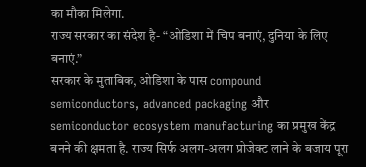का मौका मिलेगा.
राज्य सरकार का संदेश है- “ओडिशा में चिप बनाएं, दुनिया के लिए बनाएं.”
सरकार के मुताबिक, ओडिशा के पास compound semiconductors, advanced packaging और semiconductor ecosystem manufacturing का प्रमुख केंद्र बनने की क्षमता है. राज्य सिर्फ अलग-अलग प्रोजेक्ट लाने के बजाय पूरा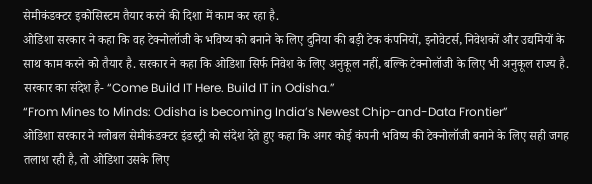सेमीकंडक्टर इकोसिस्टम तैयार करने की दिशा में काम कर रहा है.
ओडिशा सरकार ने कहा कि वह टेक्नोलॉजी के भविष्य को बनाने के लिए दुनिया की बड़ी टेक कंपनियों, इनोवेटर्स, निवेशकों और उद्यमियों के साथ काम करने को तैयार है. सरकार ने कहा कि ओडिशा सिर्फ निवेश के लिए अनुकूल नहीं, बल्कि टेक्नोलॉजी के लिए भी अनुकूल राज्य है.
सरकार का संदेश है- “Come Build IT Here. Build IT in Odisha.”
“From Mines to Minds: Odisha is becoming India’s Newest Chip-and-Data Frontier”
ओडिशा सरकार ने ग्लोबल सेमीकंडक्टर इंडस्ट्री को संदेश देते हुए कहा कि अगर कोई कंपनी भविष्य की टेक्नोलॉजी बनाने के लिए सही जगह तलाश रही है, तो ओडिशा उसके लिए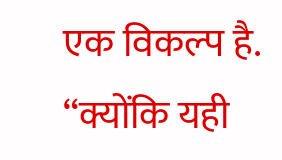एक विकल्प है.
“क्योंकि यही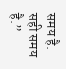समय है. सही समय है.”